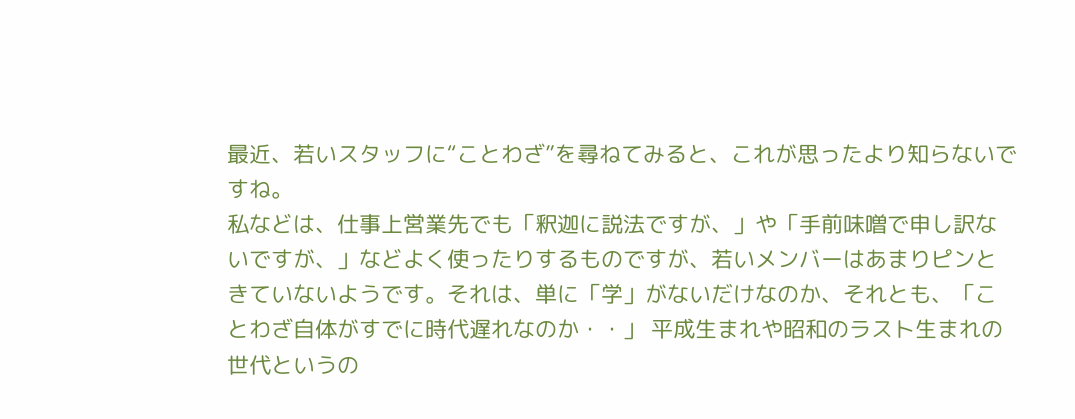最近、若いスタッフに“ことわざ”を尋ねてみると、これが思ったより知らないですね。
私などは、仕事上営業先でも「釈迦に説法ですが、」や「手前味噌で申し訳ないですが、」などよく使ったりするものですが、若いメンバーはあまりピンときていないようです。それは、単に「学」がないだけなのか、それとも、「ことわざ自体がすでに時代遅れなのか・・」 平成生まれや昭和のラスト生まれの世代というの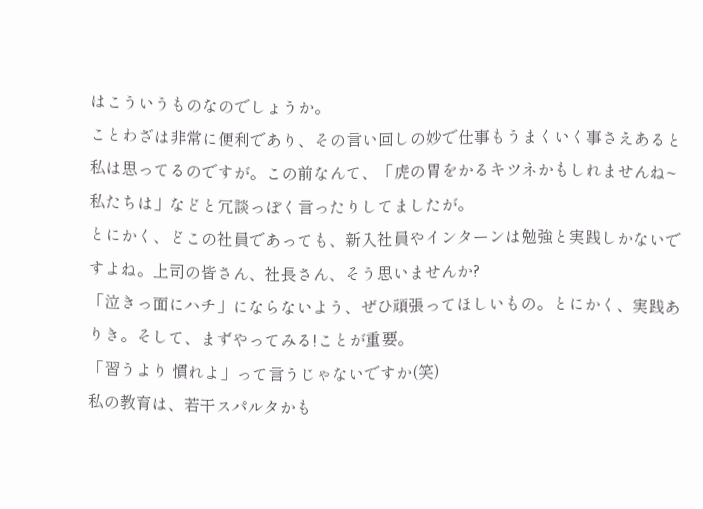はこういうものなのでしょうか。
ことわざは非常に便利であり、その言い回しの妙で仕事もうまくいく事さえあると私は思ってるのですが。この前なんて、「虎の胃をかるキツネかもしれませんね~私たちは」などと冗談っぽく言ったりしてましたが。
とにかく、どこの社員であっても、新入社員やインターンは勉強と実践しかないですよね。上司の皆さん、社長さん、そう思いませんか?
「泣きっ面にハチ」にならないよう、ぜひ頑張ってほしいもの。とにかく、実践ありき。そして、まずやってみる!ことが重要。
「習うより 慣れよ」って言うじゃないですか(笑)
私の教育は、若干スパルタかも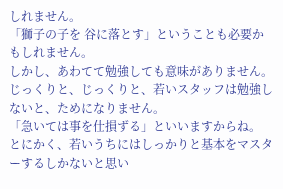しれません。
「獅子の子を 谷に落とす」ということも必要かもしれません。
しかし、あわてて勉強しても意味がありません。
じっくりと、じっくりと、若いスタッフは勉強しないと、ためになりません。
「急いては事を仕損ずる」といいますからね。
とにかく、若いうちにはしっかりと基本をマスターするしかないと思い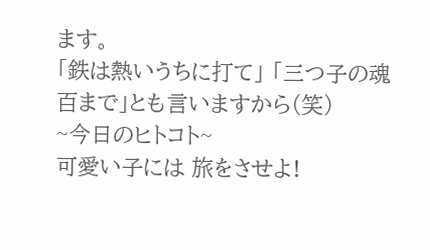ます。
「鉄は熱いうちに打て」 「三つ子の魂 百まで」とも言いますから(笑)
~今日のヒトコト~
可愛い子には 旅をさせよ!